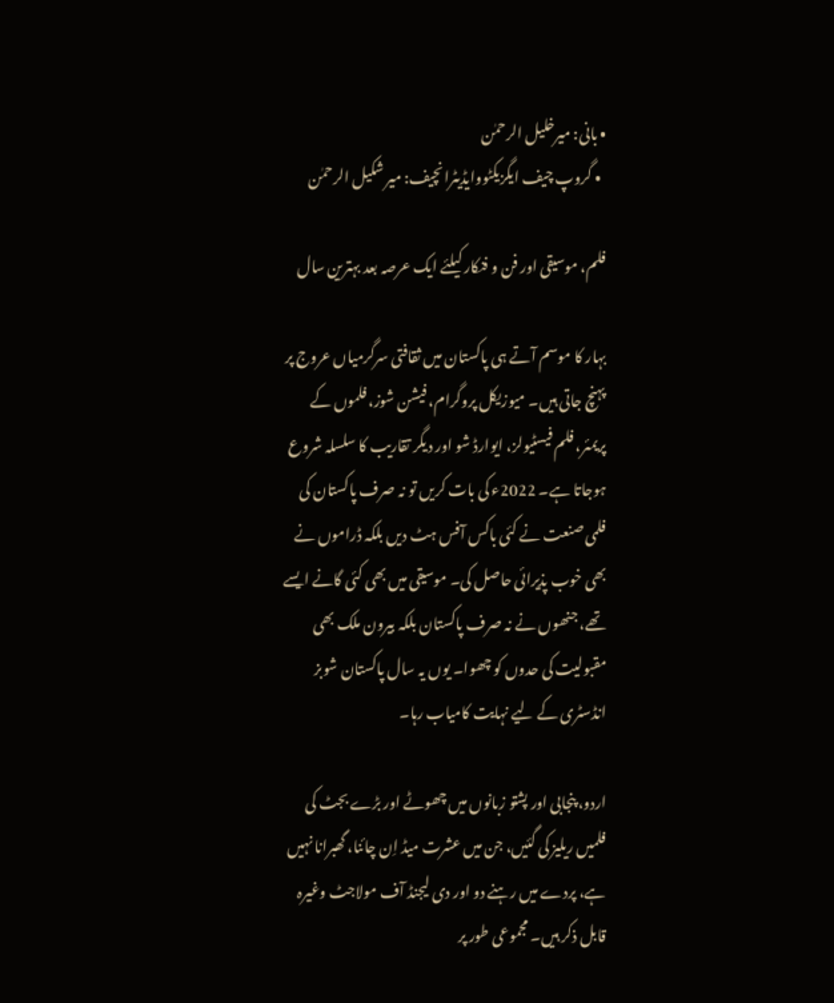• بانی: میرخلیل الرحمٰن
  • گروپ چیف ایگزیکٹووایڈیٹرانچیف: میر شکیل الرحمٰن

فلم، موسیقی اور فن و فنکار کیلئے ایک عرصہ بعد بہترین سال

بہار کا موسم آتے ہی پاکستان میں ثقافتی سرگرمیاں عروج پر پہنچ جاتی ہیں۔ میوزیکل پروگرام، فیشن شوز، فلموں کے پریمئر، فلم فیسٹیولز، ایوارڈ شو اور دیگر تقاریب کا سلسلہ شروع ہوجاتا ہے۔ 2022ء کی بات کریں تو نہ صرف پاکستان کی فلمی صنعت نے کئی باکس آفس ہٹ دیں بلکہ ڈراموں نے بھی خوب پذیرائی حاصل کی۔ موسیقی میں بھی کئی گانے ایسے تھے، جنھوں نے نہ صرف پاکستان بلکہ بیرون ملک بھی مقبولیت کی حدوں کو چھوا۔ یوں یہ سال پاکستان شوبز انڈسٹری کے لیے نہایت کامیاب رہا۔

اردو، پنجابی اور پشتو زبانوں میں چھوٹے اور بڑے بجٹ کی فلمیں ریلیز کی گئیں، جن میں عشرت میڈ اِن چائنا، گھبرانا نہیں ہے، پردے میں رہنے دو اور دی لیجنڈ آف مولاجٹ وغیرہ قابل ذکر ہیں۔ مجموعی طور پر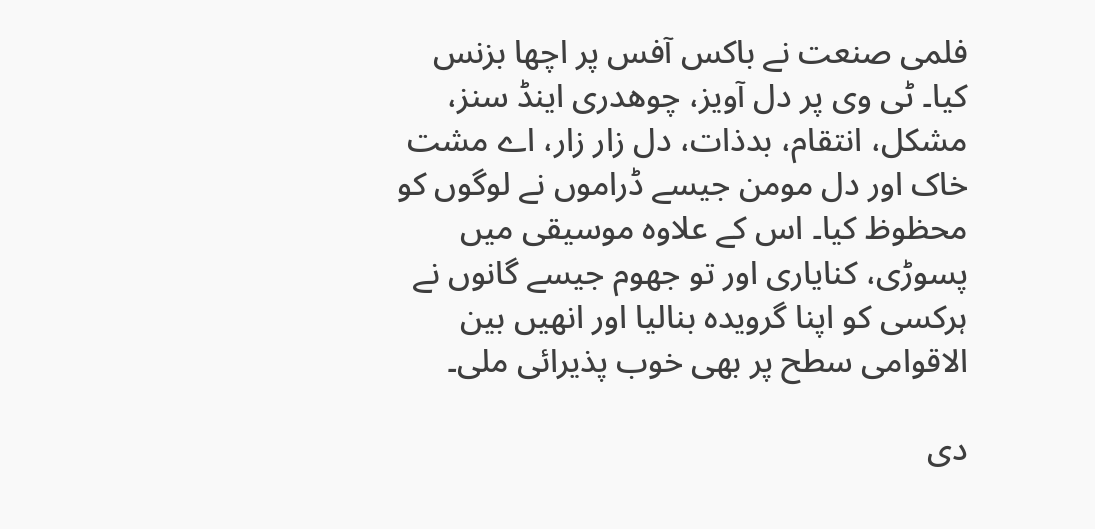فلمی صنعت نے باکس آفس پر اچھا بزنس کیا۔ ٹی وی پر دل آویز، چوھدری اینڈ سنز، مشکل، انتقام، بدذات، دل زار زار، اے مشت خاک اور دل مومن جیسے ڈراموں نے لوگوں کو محظوظ کیا۔ اس کے علاوہ موسیقی میں پسوڑی، کنایاری اور تو جھوم جیسے گانوں نے ہرکسی کو اپنا گرویدہ بنالیا اور انھیں بین الاقوامی سطح پر بھی خوب پذیرائی ملی۔

دی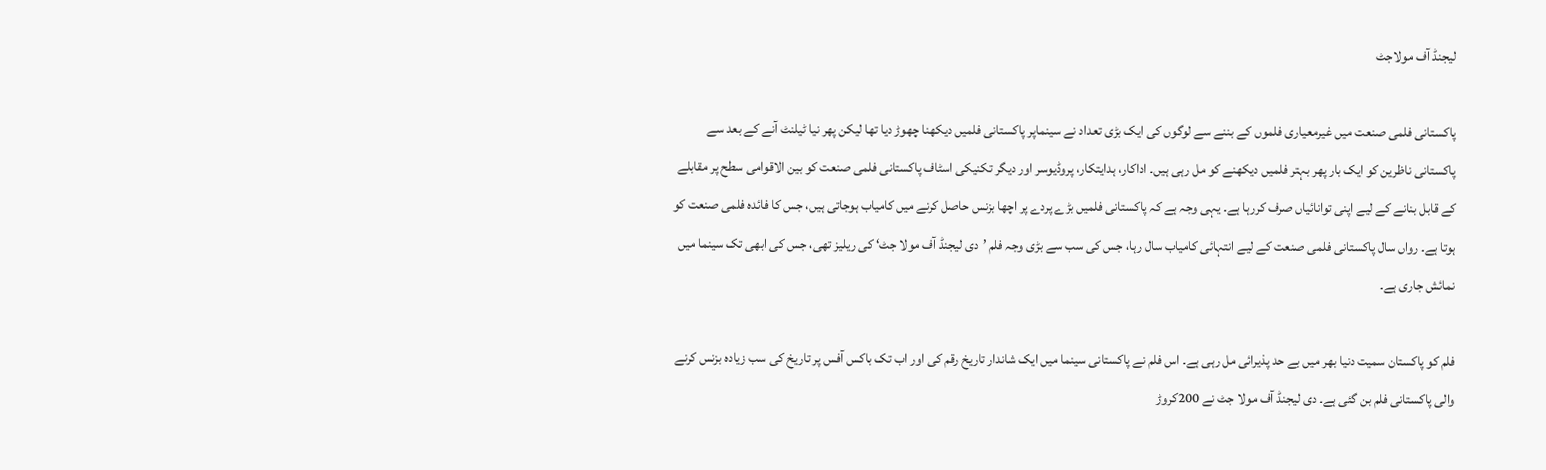لیجنڈ آف مولاجٹ

پاکستانی فلمی صنعت میں غیرمعیاری فلموں کے بننے سے لوگوں کی ایک بڑی تعداد نے سینماپر پاکستانی فلمیں دیکھنا چھوڑ دیا تھا لیکن پھر نیا ٹیلنٹ آنے کے بعد سے پاکستانی ناظرین کو ایک بار پھر بہتر فلمیں دیکھنے کو مل رہی ہیں۔ اداکار، ہدایتکار، پروڈیوسر اور دیگر تکنیکی اسٹاف پاکستانی فلمی صنعت کو بین الاقوامی سطح پر مقابلے کے قابل بنانے کے لیے اپنی توانائیاں صرف کررہا ہے۔ یہی وجہ ہے کہ پاکستانی فلمیں بڑے پردے پر اچھا بزنس حاصل کرنے میں کامیاب ہوجاتی ہیں، جس کا فائدہ فلمی صنعت کو ہوتا ہے۔ رواں سال پاکستانی فلمی صنعت کے لیے انتہائی کامیاب سال رہا، جس کی سب سے بڑی وجہ فلم ’دی لیجنڈ آف مولا جٹ‘ کی ریلیز تھی، جس کی ابھی تک سینما میں نمائش جاری ہے۔

فلم کو پاکستان سمیت دنیا بھر میں بے حد پذیرائی مل رہی ہے۔ اس فلم نے پاکستانی سینما میں ایک شاندار تاریخ رقم کی اور اب تک باکس آفس پر تاریخ کی سب زیادہ بزنس کرنے والی پاکستانی فلم بن گئی ہے۔ دی لیجنڈ آف مولا جٹ نے 200کروڑ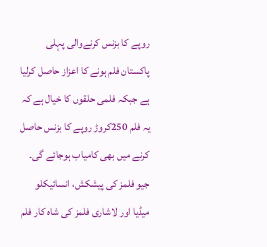روپے کا بزنس کرنےوالی پہلی پاکستان فلم ہونے کا اعزاز حاصل کرلیا ہے جبکہ فلمی حلقوں کا خیال ہے کہ یہ فلم 250کروڑ روپے کا بزنس حاصل کرنے میں بھی کامیاب ہوجائے گی۔ جیو فلمز کی پیشکش، انسائیکلو میڈیا اور لاشاری فلمز کی شاہ کار فلم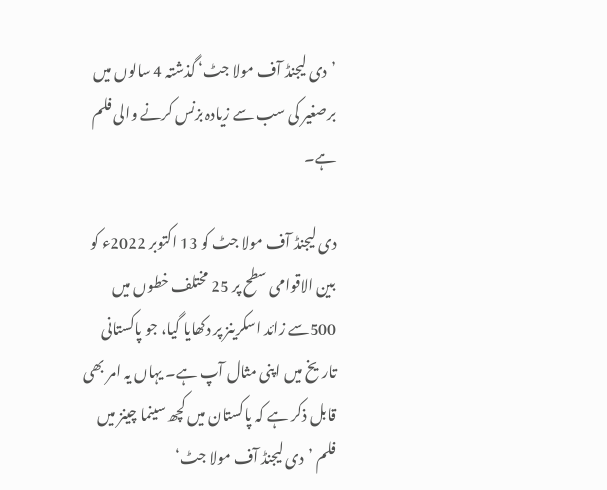’دی لیجنڈ آف مولا جٹ‘ گذشتہ 4 سالوں میں برصغیر کی سب سے زیادہ بزنس کرنے والی فلم ہے۔

دی لیجنڈ آف مولا جٹ کو 13 اکتوبر 2022ء کو بین الاقوامی سطح پر 25 مختلف خطوں میں 500سے زائد اسکرینز پر دکھایا گیا، جو پاکستانی تاریخ میں اپنی مثال آپ ہے۔ یہاں یہ امر بھی قابل ذکر ہے کہ پاکستان میں کچھ سینما چینز میں فلم ’دی لیجنڈ آف مولا جٹ‘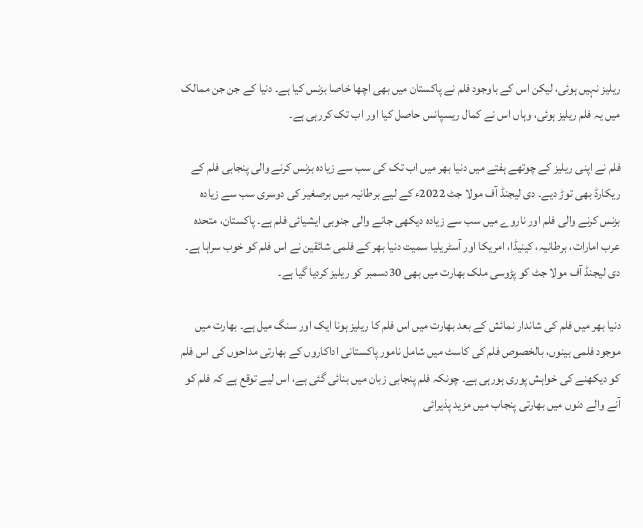ریلیز نہیں ہوئی، لیکن اس کے باوجود فلم نے پاکستان میں بھی اچھا خاصا بزنس کیا ہے۔ دنیا کے جن جن ممالک میں یہ فلم ریلیز ہوئی، وہاں اس نے کمال ریسپانس حاصل کیا اور اب تک کررہی ہے۔

فلم نے اپنی ریلیز کے چوتھے ہفتے میں دنیا بھر میں اب تک کی سب سے زیادہ بزنس کرنے والی پنجابی فلم کے ریکارڈ بھی توڑ دیے۔ دی لیجنڈ آف مولا جٹ 2022ء کے لیے برطانیہ میں برصغیر کی دوسری سب سے زیادہ بزنس کرنے والی فلم اور ناروے میں سب سے زیادہ دیکھی جانے والی جنوبی ایشیائی فلم ہے۔ پاکستان، متحدہ عرب امارات، برطانیہ، کینیڈا، امریکا اور آسٹریلیا سمیت دنیا بھر کے فلمی شائقین نے اس فلم کو خوب سراہا ہے۔ دی لیجنڈ آف مولا جٹ کو پڑوسی ملک بھارت میں بھی 30دسمبر کو ریلیز کردیا گیا ہے۔

دنیا بھر میں فلم کی شاندار نمائش کے بعد بھارت میں اس فلم کا ریلیز ہونا ایک اور سنگ میل ہے۔ بھارت میں موجود فلمی بینوں، بالخصوص فلم کی کاسٹ میں شامل نامور پاکستانی اداکاروں کے بھارتی مداحوں کی اس فلم کو دیکھنے کی خواہش پوری ہورہی ہے۔ چونکہ فلم پنجابی زبان میں بنائی گئی ہے، اس لیے توقع ہے کہ فلم کو آنے والے دنوں میں بھارتی پنجاب میں مزید پذیرائی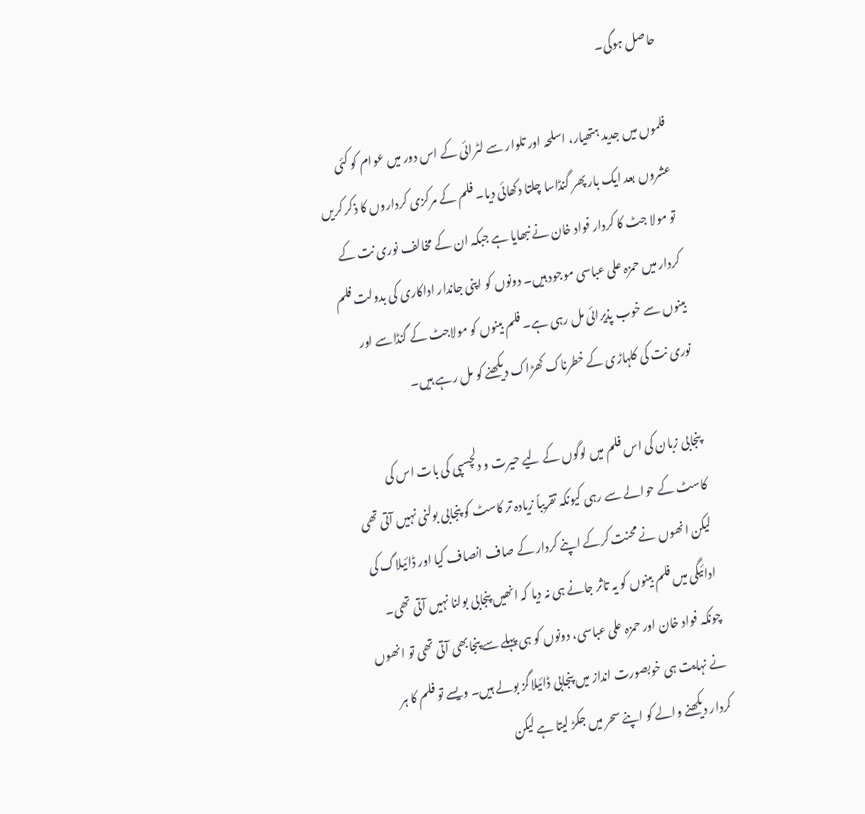حاصل ہوگی۔

فلموں میں جدید ہتھیار، اسلحہ اور تلوار سے لٹرائی کے اس دور میں عوام کو کئی عشروں بعد ایک بار پھر گنڈاسا چلتا دکھائی دیا۔ فلم کے مرکزی کرداروں کا ذکر کریں تو مولا جٹ کا کردار فواد خان نے نبھایا ہے جبکہ ان کے مخالف نوری نت کے کردار میں حمزہ علی عباسی موجود ہیں۔ دونوں کو اپنی جاندار اداکاری کی بدولت فلم بینوں سے خوب پذیرائی مل رہی ہے۔ فلم بینوں کو مولاجٹ کے گنڈاسے اور نوری نت کی کلہاڑی کے خطرناک کھڑاک دیکھنے کو مل رہے ہیں۔

پنجابی زبان کی اس فلم میں لوگوں کے لیے حیرت و دلچسپی کی بات اس کی کاسٹ کے حوالے سے رہی کیونکہ تقریباً زیادہ تر کاسٹ کو پنجابی بولنی نہیں آتی تھی لیکن انھوں نے محنت کرکے اپنے کردار کے صاف انصاف کیا اور ڈائیلاگ کی ادائیگی میں فلم بینوں کو یہ تاثر جانے ہی نہ دیا کہ انھیں پنجابی بولنا نہیں آتی تھی۔ چونکہ فواد خان اور حمزہ علی عباسی، دونوں کو ہی پہلے سے پنجابھی آتی تھی تو انھوں نے نہایت ہی خوبصورت انداز میں پنجابی ڈائیلاگز بولے ہیں۔ ویسے تو فلم کا ہر کردار دیکھنے والے کو اپنے سحر میں جکڑ لیتا ہے لیکن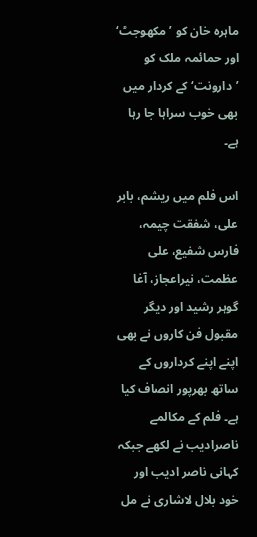ماہرہ خان کو ’مکھوجٹ‘ اور حمائمہ ملک کو ’دارونت‘ کے کردار میں بھی خوب سراہا جا رہا ہے۔

اس فلم میں ریشم، بابر علی، شفقت چیمہ، فارس شفیع، علی عظمت، نیراعجاز، آغا گوہر رشید اور دیگر مقبول فن کاروں نے بھی اپنے اپنے کرداروں کے ساتھ بھرپور انصاف کیا ہے۔ فلم کے مکالمے ناصرادیب نے لکھے جبکہ کہانی ناصر ادیب اور خود بلال لاشاری نے مل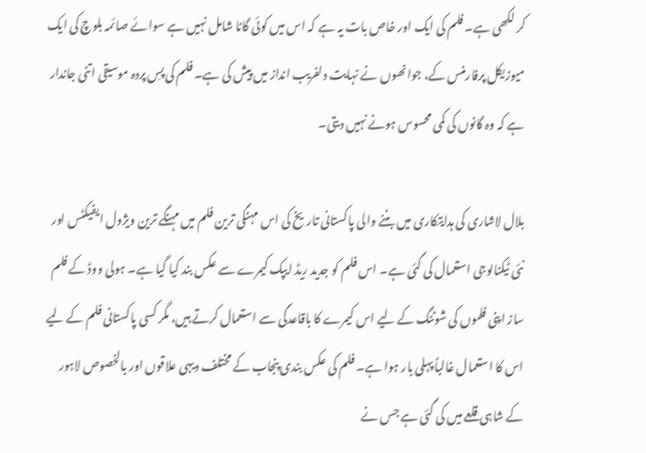کر لکھی ہے۔ فلم کی ایک اور خاص بات یہ ہے کہ اس میں کوئی گانا شامل نہیں ہے سوائے صائمہ بلوچ کی ایک میوزیکل پرفارمنس کے، جوانھوں نے نہایت دلفریب انداز میں پیش کی ہے۔ فلم کی پسِ پردہ موسیقی اتنی جاندار ہے کہ وہ گانوں کی کمی محسوس ہونے نہیں دیتی۔

بلال لاشاری کی ہدایتکاری میں بننے والی پاکستانی تاریخ کی اس مہنگی ترین فلم میں مہنگے ترین ویژول ایفیکٹس اور نئی ٹیکنالوجی استعمال کی گئی ہے۔ اس فلم کو جدید ریڈ ایپک کیمرے سے عکس بند کیا گیا ہے۔ ہولی ووڈ کے فلم ساز اپنی فلموں کی شوٹنگ کے لیے اس کیمرے کا باقاعدگی سے استعمال کرتے ہیں، مگر کسی پاکستانی فلم کے لیے اس کا استعمال غالباً پہلی بار ہوا ہے۔ فلم کی عکس بندی پنجاب کے مختلف دیہی علاقوں اور بالخصوص لاہور کے شاہی قلعے میں کی گئی ہے جس نے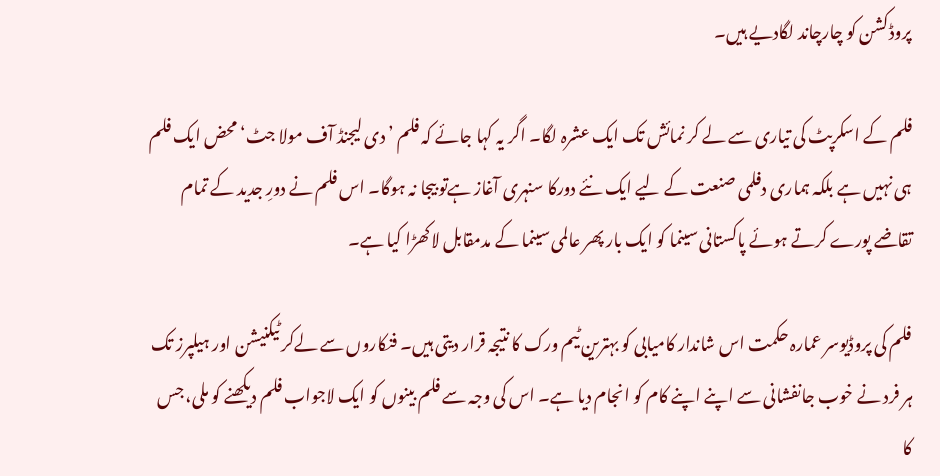پروڈکشن کو چارچاند لگادیے ہیں۔

فلم کے اسکرپٹ کی تیاری سے لے کر نمائش تک ایک عشرہ لگا۔ اگر یہ کہا جائے کہ فلم ’دی لیجنڈ آف مولا جٹ‘ محض ایک فلم ہی نہیں ہے بلکہ ہماری دفلمی صنعت کے لیے ایک نئے دورکا سنہری آغاز ہےتو بیجا نہ ہوگا۔ اس فلم نے دورِ جدید کے تمام تقاضے پورے کرتے ہوئے پاکستانی سینما کو ایک بار پھر عالمی سینما کے مدمقابل لاکھڑا کیا ہے۔

فلم کی پروڈیوسر عمارہ حکمت اس شاندار کامیابی کو بہترین ٹیم ورک کا نتیجہ قرار دیتی ہیں۔ فنکاروں سے لےکر ٹیکنیشن اور ہیلپرز تک ہر فرد نے خوب جانفشانی سے اپنے اپنے کام کو انجام دیا ہے۔ اس کی وجہ سے فلم بینوں کو ایک لاجواب فلم دیکھنے کو ملی، جس کا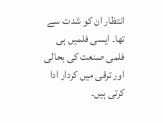انتظار ان کو شدت سے تھا۔ ایسی فلمیں ہی فلمی صنعت کی بحالی اور ترقی میں کردار ادا کرتی ہیں۔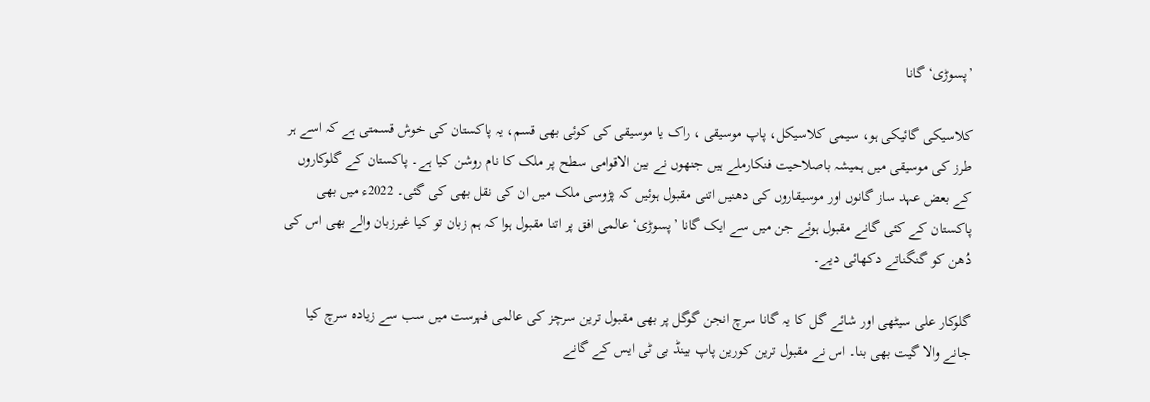’پسوڑی‘ گانا

کلاسیکی گائیکی ہو، سیمی کلاسیکل، پاپ موسیقی ، راک یا موسیقی کی کوئی بھی قسم، یہ پاکستان کی خوش قسمتی ہے کہ اسے ہر طرز کی موسیقی میں ہمیشہ باصلاحیت فنکارملے ہیں جنھوں نے بین الاقوامی سطح پر ملک کا نام روشن کیا ہے۔ پاکستان کے گلوکاروں کے بعض عہد ساز گانوں اور موسیقاروں کی دھنیں اتنی مقبول ہوئیں کہ پڑوسی ملک میں ان کی نقل بھی کی گئی۔ 2022ء میں بھی پاکستان کے کئی گانے مقبول ہوئے جن میں سے ایک گانا ’پسوڑی‘ عالمی افق پر اتنا مقبول ہوا کہ ہم زبان تو کیا غیرزبان والے بھی اس کی دُھن کو گنگناتے دکھائی دیے۔

گلوکار علی سیٹھی اور شائے گل کا یہ گانا سرچ انجن گوگل پر بھی مقبول ترین سرچز کی عالمی فہرست میں سب سے زیادہ سرچ کیا جانے والا گیت بھی بنا۔ اس نے مقبول ترین کورین پاپ بینڈ بی ٹی ایس کے گانے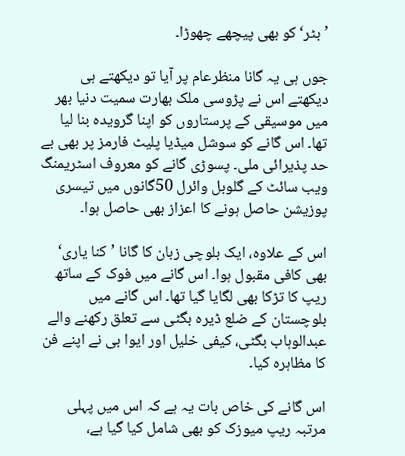’بٹر‘ کو بھی پیچھے چھوڑا۔

جوں ہی یہ گانا منظرعام پر آیا تو دیکھتے ہی دیکھتے اس نے پڑوسی ملک بھارت سمیت دنیا بھر میں موسیقی کے پرستاروں کو اپنا گرویدہ بنا لیا تھا۔ اس گانے کو سوشل میڈیا پلیٹ فارمز پر بھی بے حد پذیرائی ملی۔ پسوڑی گانے کو معروف اسٹریمنگ ویب سائٹ کے گلوبل وائرل 50گانوں میں تیسری پوزیشن حاصل ہونے کا اعزاز بھی حاصل ہوا۔

اس کے علاوہ، ایک بلوچی زبان کا گانا ’کنا یاری‘ بھی کافی مقبول ہوا۔ اس گانے میں فوک کے ساتھ ریپ کا تڑکا بھی لگایا گیا تھا۔ اس گانے میں بلوچستان کے ضلع ڈیرہ بگٹی سے تعلق رکھنے والے عبدالوہاب بگٹی، کیفی خلیل اور ایوا بی نے اپنے فن کا مظاہرہ کیا۔

اس گانے کی خاص بات یہ ہے کہ اس میں پہلی مرتبہ ریپ میوزک کو بھی شامل کیا گیا ہے،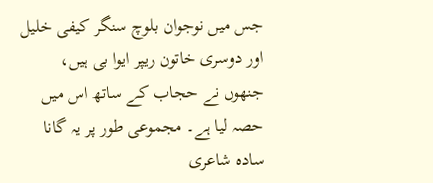جس میں نوجوان بلوچ سنگر کیفی خلیل اور دوسری خاتون ریپر ایوا بی ہیں، جنھوں نے حجاب کے ساتھ اس میں حصہ لیا ہے۔ مجموعی طور پر یہ گانا سادہ شاعری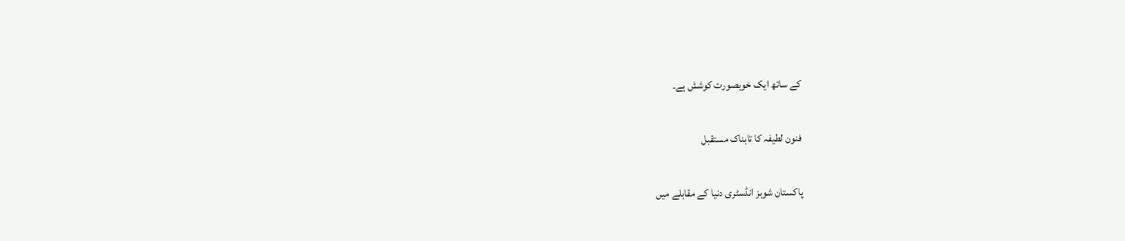کے ساتھ ایک خوبصورت کوشش ہے۔

فنون لطیفہ کا تابناک مستقبل

پاکستان شوبز انڈسٹری دنیا کے مقابلے میں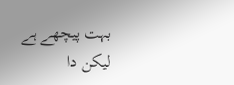بہت پیچھے ہے لیکن دا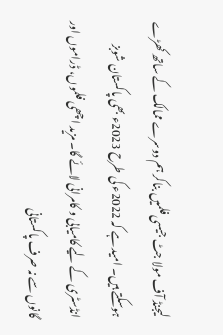لیجنڈ آف مولا جٹ جیسی فلمیں بناکر ہم دوسرے ممالک کے ساتھ کھڑے ہوسکتے ہیں۔ امید ہے کہ 2022ء کی طرح 2023ء بھی پاکستان شوبز انڈسٹری کے لیے کامیابی و کامرانی لائے گا۔ مزید اچھی فلموں، ڈراموں اور گانوں سے نہ صرف پاکستانی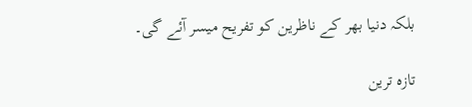بلکہ دنیا بھر کے ناظرین کو تفریح میسر آئے گی۔

تازہ ترین